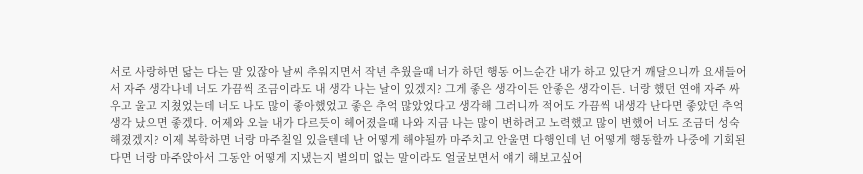서로 사랑하면 닮는 다는 말 있잖아 날씨 추워지면서 작년 추웠을때 너가 하던 행동 어느순간 내가 하고 있단거 깨달으니까 요새들어서 자주 생각나네 너도 가끔씩 조금이라도 내 생각 나는 날이 있겠지? 그게 좋은 생각이든 안좋은 생각이든. 너랑 했던 연애 자주 싸우고 울고 지쳤었는데 너도 나도 많이 좋아했었고 좋은 추억 많았었다고 생각해 그러니까 적어도 가끔씩 내생각 난다면 좋았던 추억생각 났으면 좋겠다. 어제와 오늘 내가 다르듯이 헤어졌을때 나와 지금 나는 많이 변하려고 노력했고 많이 변했어 너도 조금더 성숙해졌겠지? 이제 복학하면 너랑 마주칠일 있을텐데 난 어떻게 해야될까 마주치고 안울면 다행인데 넌 어떻게 행동할까 나중에 기회된다면 너랑 마주앉아서 그동안 어떻게 지냈는지 별의미 없는 말이라도 얼굴보면서 얘기 해보고싶어